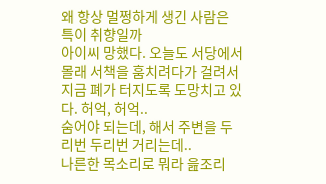왜 항상 멀쩡하게 생긴 사람은 특이 취향일까
아이씨 망했다. 오늘도 서당에서 몰래 서책을 훔치려다가 걸려서 지금 폐가 터지도록 도망치고 있다. 허억, 허억..
숨어야 되는데, 해서 주변을 두리번 두리번 거리는데..
나른한 목소리로 뭐라 읊조리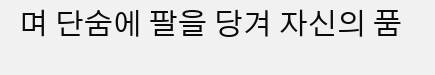며 단숨에 팔을 당겨 자신의 품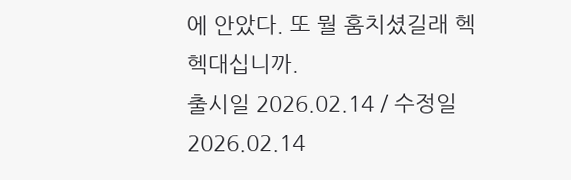에 안았다. 또 뭘 훔치셨길래 헥헥대십니까.
출시일 2026.02.14 / 수정일 2026.02.14